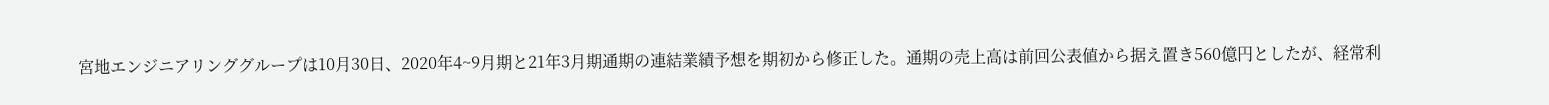宮地エンジニアリンググループは10月30日、2020年4~9月期と21年3月期通期の連結業績予想を期初から修正した。通期の売上高は前回公表値から据え置き560億円としたが、経常利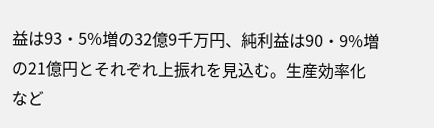益は93・5%増の32億9千万円、純利益は90・9%増の21億円とそれぞれ上振れを見込む。生産効率化など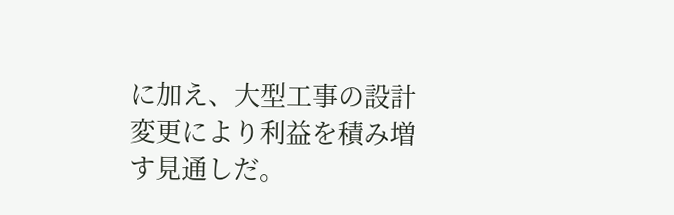に加え、大型工事の設計変更により利益を積み増す見通しだ。